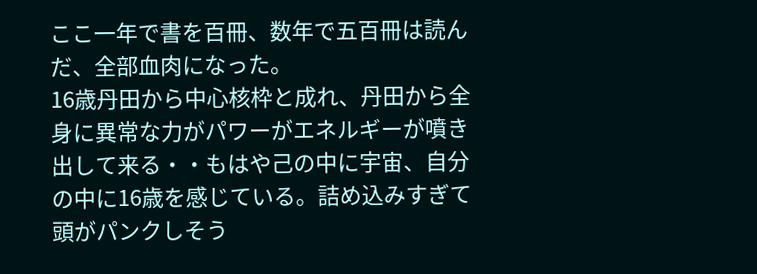ここ一年で書を百冊、数年で五百冊は読んだ、全部血肉になった。
16歳丹田から中心核枠と成れ、丹田から全身に異常な力がパワーがエネルギーが噴き出して来る・・もはや己の中に宇宙、自分の中に16歳を感じている。詰め込みすぎて頭がパンクしそう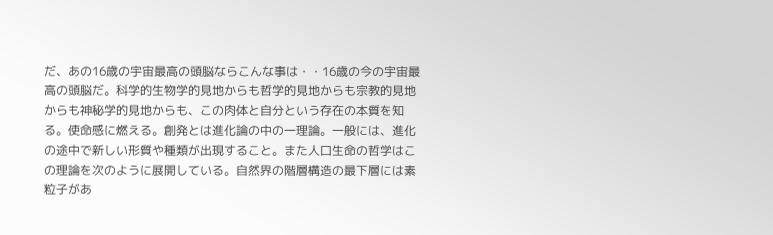だ、あの16歳の宇宙最高の頭脳ならこんな事は・・16歳の今の宇宙最高の頭脳だ。科学的生物学的見地からも哲学的見地からも宗教的見地からも神秘学的見地からも、この肉体と自分という存在の本質を知る。使命感に燃える。創発とは進化論の中の一理論。一般には、進化の途中で新しい形質や種類が出現すること。また人口生命の哲学はこの理論を次のように展開している。自然界の階層構造の最下層には素粒子があ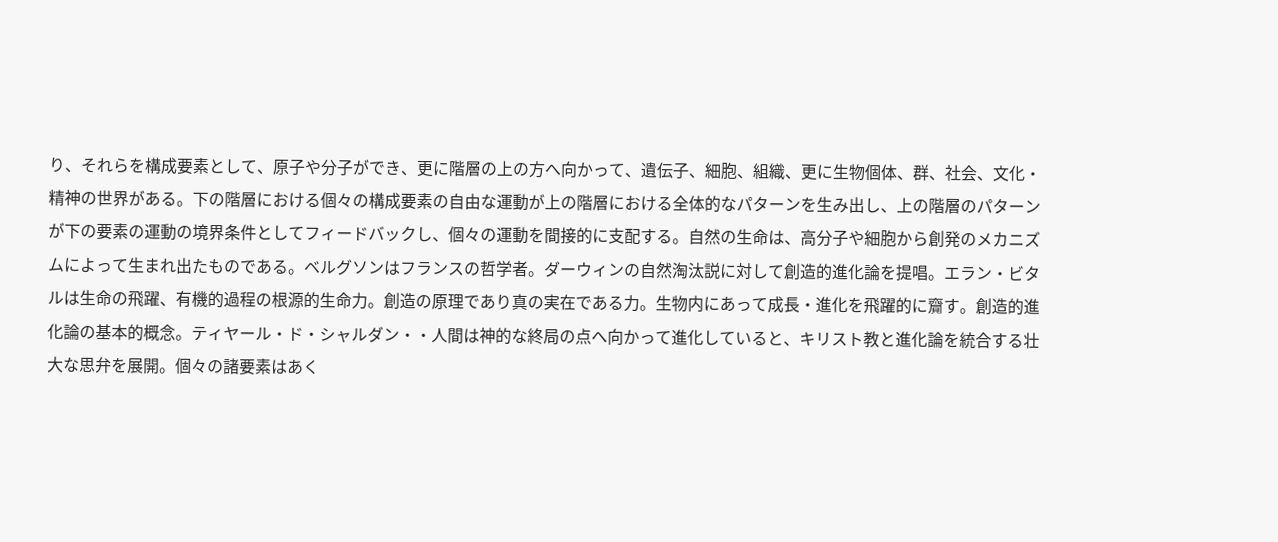り、それらを構成要素として、原子や分子ができ、更に階層の上の方へ向かって、遺伝子、細胞、組織、更に生物個体、群、社会、文化・精神の世界がある。下の階層における個々の構成要素の自由な運動が上の階層における全体的なパターンを生み出し、上の階層のパターンが下の要素の運動の境界条件としてフィードバックし、個々の運動を間接的に支配する。自然の生命は、高分子や細胞から創発のメカニズムによって生まれ出たものである。ベルグソンはフランスの哲学者。ダーウィンの自然淘汰説に対して創造的進化論を提唱。エラン・ビタルは生命の飛躍、有機的過程の根源的生命力。創造の原理であり真の実在である力。生物内にあって成長・進化を飛躍的に齎す。創造的進化論の基本的概念。ティヤール・ド・シャルダン・・人間は神的な終局の点へ向かって進化していると、キリスト教と進化論を統合する壮大な思弁を展開。個々の諸要素はあく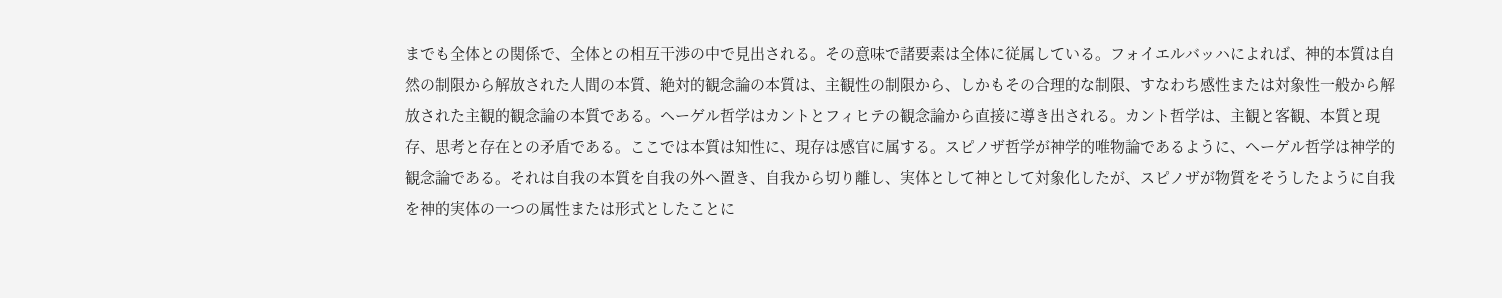までも全体との関係で、全体との相互干渉の中で見出される。その意味で諸要素は全体に従属している。フォイエルバッハによれば、神的本質は自然の制限から解放された人間の本質、絶対的観念論の本質は、主観性の制限から、しかもその合理的な制限、すなわち感性または対象性一般から解放された主観的観念論の本質である。ヘーゲル哲学はカントとフィヒテの観念論から直接に導き出される。カント哲学は、主観と客観、本質と現存、思考と存在との矛盾である。ここでは本質は知性に、現存は感官に属する。スピノザ哲学が神学的唯物論であるように、ヘーゲル哲学は神学的観念論である。それは自我の本質を自我の外へ置き、自我から切り離し、実体として神として対象化したが、スピノザが物質をそうしたように自我を神的実体の一つの属性または形式としたことに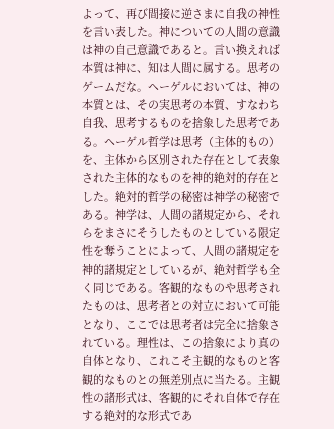よって、再び間接に逆さまに自我の神性を言い表した。神についての人間の意識は神の自己意識であると。言い換えれば本質は神に、知は人間に属する。思考のゲームだな。ヘーゲルにおいては、神の本質とは、その実思考の本質、すなわち自我、思考するものを捨象した思考である。ヘーゲル哲学は思考（主体的もの）を、主体から区別された存在として表象された主体的なものを神的絶対的存在とした。絶対的哲学の秘密は神学の秘密である。神学は、人間の諸規定から、それらをまさにそうしたものとしている限定性を奪うことによって、人間の諸規定を神的諸規定としているが、絶対哲学も全く同じである。客観的なものや思考されたものは、思考者との対立において可能となり、ここでは思考者は完全に捨象されている。理性は、この捨象により真の自体となり、これこそ主観的なものと客観的なものとの無差別点に当たる。主観性の諸形式は、客観的にそれ自体で存在する絶対的な形式であ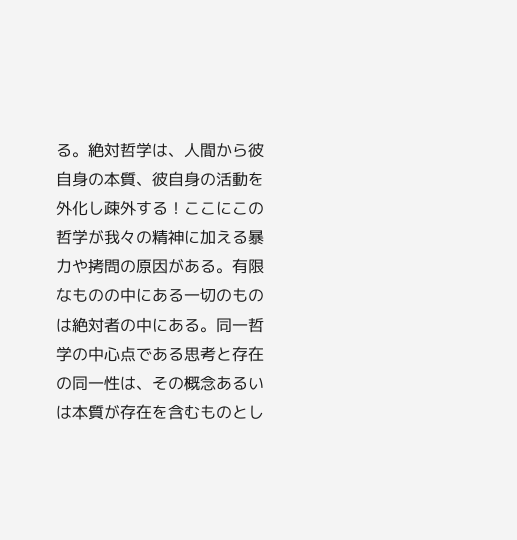る。絶対哲学は、人間から彼自身の本質、彼自身の活動を外化し疎外する！ここにこの哲学が我々の精神に加える暴力や拷問の原因がある。有限なものの中にある一切のものは絶対者の中にある。同一哲学の中心点である思考と存在の同一性は、その概念あるいは本質が存在を含むものとし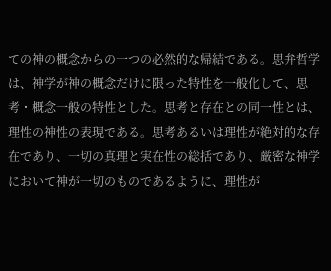ての神の概念からの一つの必然的な帰結である。思弁哲学は、神学が神の概念だけに限った特性を一般化して、思考・概念一般の特性とした。思考と存在との同一性とは、理性の神性の表現である。思考あるいは理性が絶対的な存在であり、一切の真理と実在性の総括であり、厳密な神学において神が一切のものであるように、理性が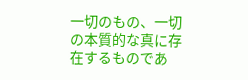一切のもの、一切の本質的な真に存在するものであ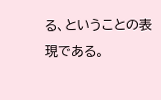る、ということの表現である。